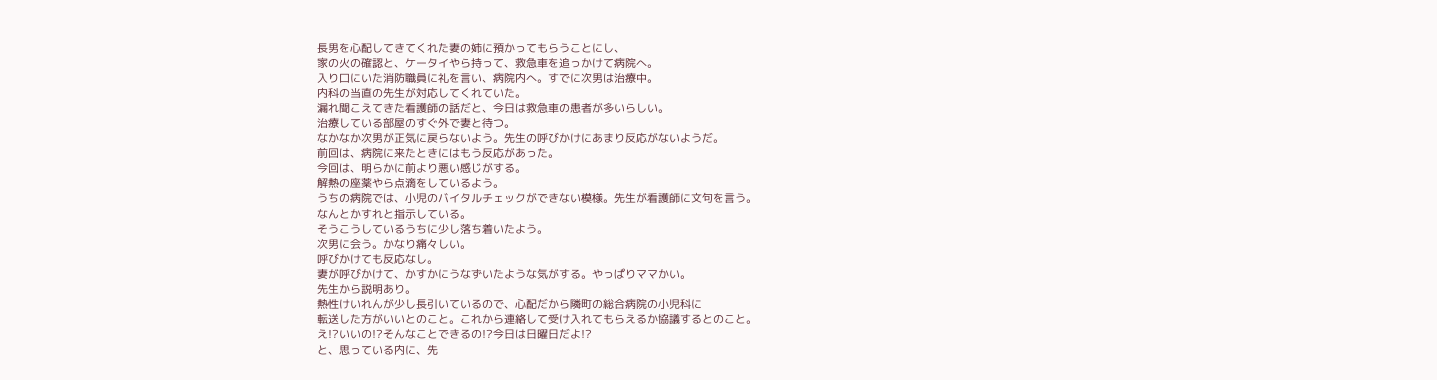長男を心配してきてくれた妻の姉に預かってもらうことにし、
家の火の確認と、ケータイやら持って、救急車を追っかけて病院へ。
入り口にいた消防職員に礼を言い、病院内へ。すでに次男は治療中。
内科の当直の先生が対応してくれていた。
漏れ聞こえてきた看護師の話だと、今日は救急車の患者が多いらしい。
治療している部屋のすぐ外で妻と待つ。
なかなか次男が正気に戻らないよう。先生の呼びかけにあまり反応がないようだ。
前回は、病院に来たときにはもう反応があった。
今回は、明らかに前より悪い感じがする。
解熱の座薬やら点滴をしているよう。
うちの病院では、小児のバイタルチェックができない模様。先生が看護師に文句を言う。
なんとかすれと指示している。
そうこうしているうちに少し落ち着いたよう。
次男に会う。かなり痛々しい。
呼びかけても反応なし。
妻が呼びかけて、かすかにうなずいたような気がする。やっぱりママかい。
先生から説明あり。
熱性けいれんが少し長引いているので、心配だから隣町の総合病院の小児科に
転送した方がいいとのこと。これから連絡して受け入れてもらえるか協議するとのこと。
え!?いいの!?そんなことできるの!?今日は日曜日だよ!?
と、思っている内に、先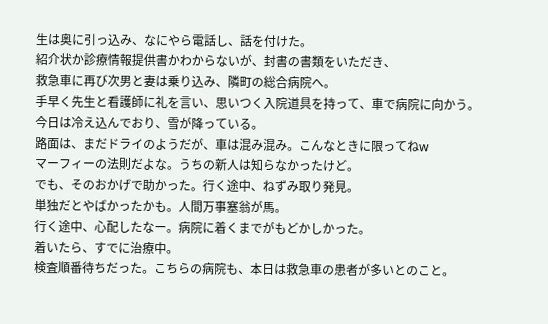生は奥に引っ込み、なにやら電話し、話を付けた。
紹介状か診療情報提供書かわからないが、封書の書類をいただき、
救急車に再び次男と妻は乗り込み、隣町の総合病院へ。
手早く先生と看護師に礼を言い、思いつく入院道具を持って、車で病院に向かう。
今日は冷え込んでおり、雪が降っている。
路面は、まだドライのようだが、車は混み混み。こんなときに限ってねw
マーフィーの法則だよな。うちの新人は知らなかったけど。
でも、そのおかげで助かった。行く途中、ねずみ取り発見。
単独だとやばかったかも。人間万事塞翁が馬。
行く途中、心配したなー。病院に着くまでがもどかしかった。
着いたら、すでに治療中。
検査順番待ちだった。こちらの病院も、本日は救急車の患者が多いとのこと。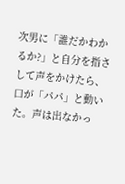次男に「誰だかわかるか?」と自分を指さして声をかけたら、
口が「パパ」と動いた。声は出なかっ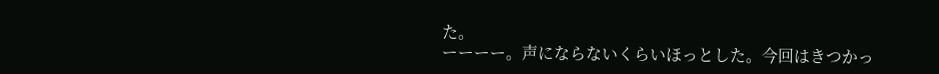た。
ーーーー。声にならないくらいほっとした。今回はきつかっ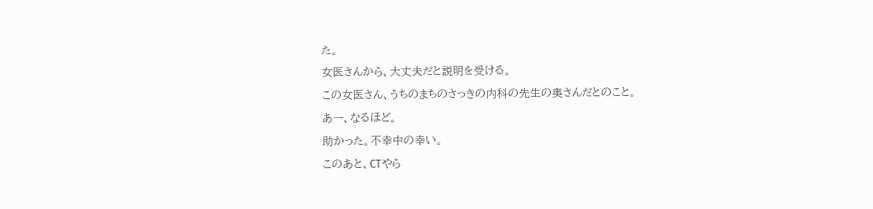た。
女医さんから、大丈夫だと説明を受ける。
この女医さん、うちのまちのさっきの内科の先生の奥さんだとのこと。
あー、なるほど。
助かった。不幸中の幸い。
このあと、CTやら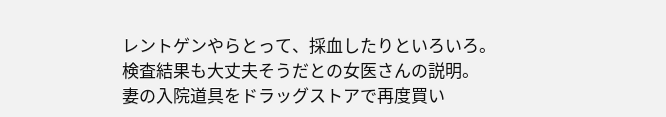レントゲンやらとって、採血したりといろいろ。
検査結果も大丈夫そうだとの女医さんの説明。
妻の入院道具をドラッグストアで再度買い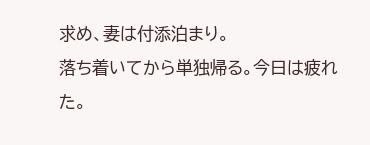求め、妻は付添泊まり。
落ち着いてから単独帰る。今日は疲れた。